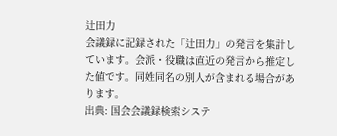辻田力
会議録に記録された「辻田力」の発言を集計しています。会派・役職は直近の発言から推定した値です。同姓同名の別人が含まれる場合があります。
出典: 国会会議録検索システ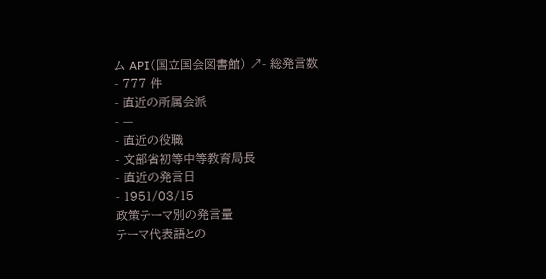ム API(国立国会図書館) ↗- 総発言数
- 777 件
- 直近の所属会派
- —
- 直近の役職
- 文部省初等中等教育局長
- 直近の発言日
- 1951/03/15
政策テーマ別の発言量
テーマ代表語との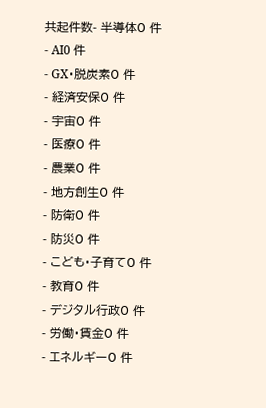共起件数- 半導体0 件
- AI0 件
- GX・脱炭素0 件
- 経済安保0 件
- 宇宙0 件
- 医療0 件
- 農業0 件
- 地方創生0 件
- 防衛0 件
- 防災0 件
- こども・子育て0 件
- 教育0 件
- デジタル行政0 件
- 労働・賃金0 件
- エネルギー0 件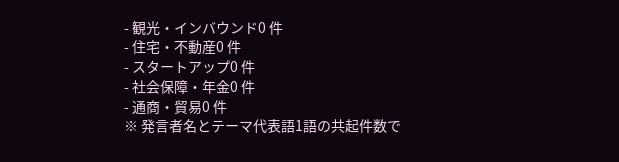- 観光・インバウンド0 件
- 住宅・不動産0 件
- スタートアップ0 件
- 社会保障・年金0 件
- 通商・貿易0 件
※ 発言者名とテーマ代表語1語の共起件数で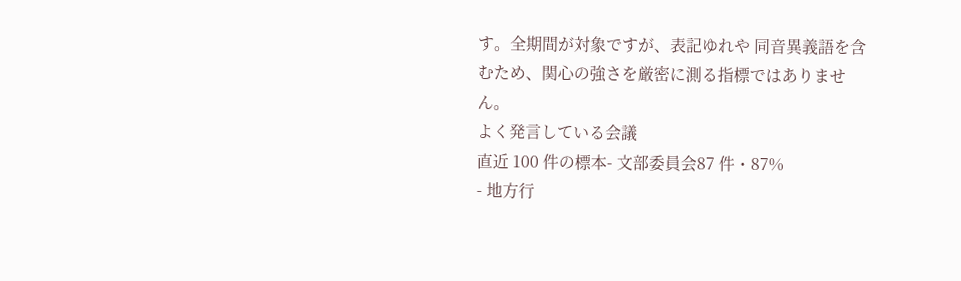す。全期間が対象ですが、表記ゆれや 同音異義語を含むため、関心の強さを厳密に測る指標ではありません。
よく発言している会議
直近 100 件の標本- 文部委員会87 件・87%
- 地方行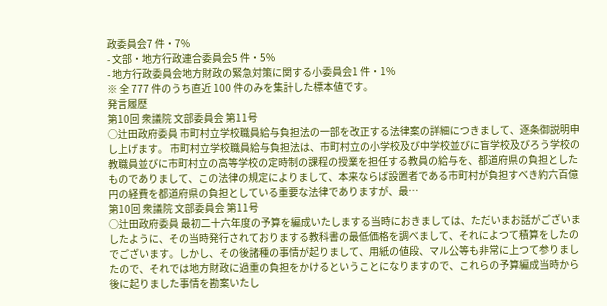政委員会7 件・7%
- 文部・地方行政連合委員会5 件・5%
- 地方行政委員会地方財政の緊急対策に関する小委員会1 件・1%
※ 全 777 件のうち直近 100 件のみを集計した標本値です。
発言履歴
第10回 衆議院 文部委員会 第11号
○辻田政府委員 市町村立学校職員給与負担法の一部を改正する法律案の詳細につきまして、逐条御説明申し上げます。 市町村立学校職員給与負担法は、市町村立の小学校及び中学校並びに盲学校及びろう学校の教職員並びに市町村立の高等学校の定時制の課程の授業を担任する教員の給与を、都道府県の負担としたものでありまして、この法律の規定によりまして、本来ならば設置者である市町村が負担すべき約六百億円の経費を都道府県の負担としている重要な法律でありますが、最…
第10回 衆議院 文部委員会 第11号
○辻田政府委員 最初二十六年度の予算を編成いたしまする当時におきましては、ただいまお話がございましたように、その当時発行されておりまする教科書の最低価格を調べまして、それによつて積算をしたのでございます。しかし、その後諸種の事情が起りまして、用紙の値段、マル公等も非常に上つて参りましたので、それでは地方財政に過重の負担をかけるということになりますので、これらの予算編成当時から後に起りました事情を勘案いたし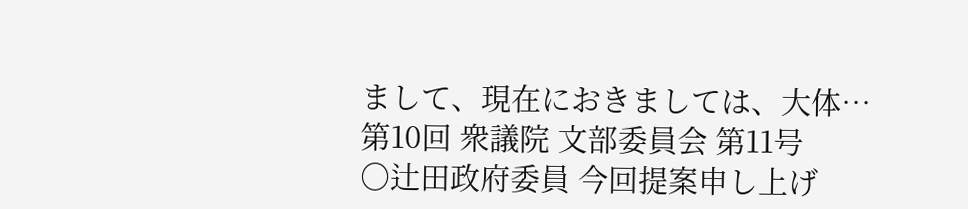まして、現在におきましては、大体…
第10回 衆議院 文部委員会 第11号
○辻田政府委員 今回提案申し上げ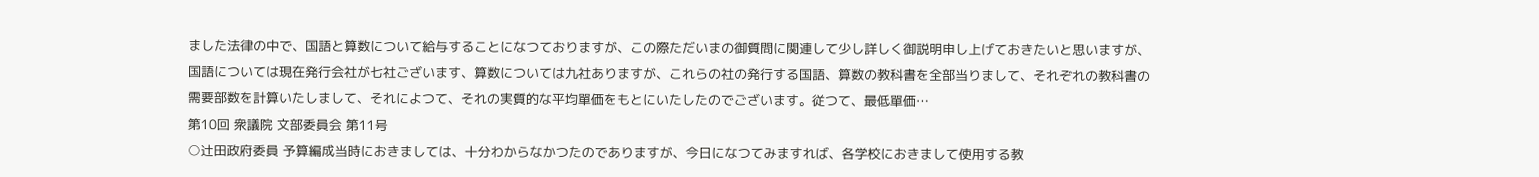ました法律の中で、国語と算数について給与することになつておりますが、この際ただいまの御質問に関連して少し詳しく御説明申し上げておきたいと思いますが、国語については現在発行会社が七社ございます、算数については九社ありますが、これらの社の発行する国語、算数の教科書を全部当りまして、それぞれの教科書の需要部数を計算いたしまして、それによつて、それの実質的な平均單価をもとにいたしたのでございます。従つて、最低單価…
第10回 衆議院 文部委員会 第11号
○辻田政府委員 予算編成当時におきましては、十分わからなかつたのでありますが、今日になつてみますれば、各学校におきまして使用する教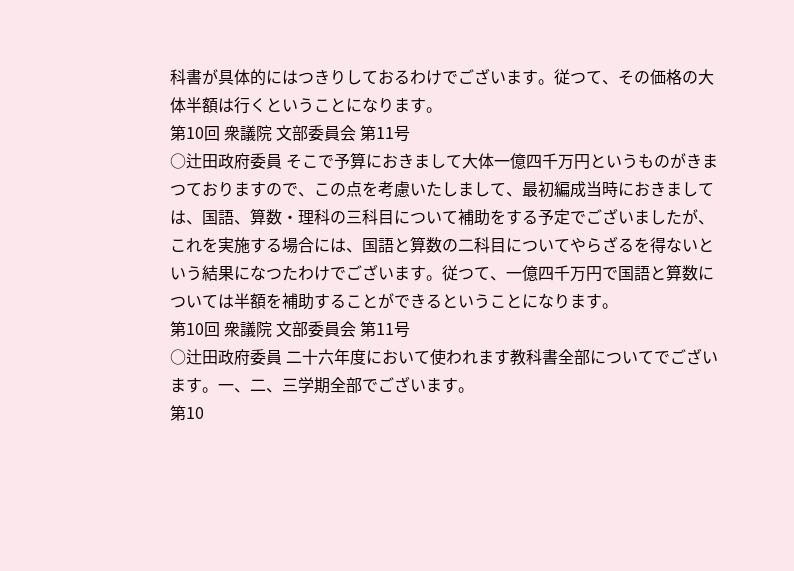科書が具体的にはつきりしておるわけでございます。従つて、その価格の大体半額は行くということになります。
第10回 衆議院 文部委員会 第11号
○辻田政府委員 そこで予算におきまして大体一億四千万円というものがきまつておりますので、この点を考慮いたしまして、最初編成当時におきましては、国語、算数・理科の三科目について補助をする予定でございましたが、これを実施する場合には、国語と算数の二科目についてやらざるを得ないという結果になつたわけでございます。従つて、一億四千万円で国語と算数については半額を補助することができるということになります。
第10回 衆議院 文部委員会 第11号
○辻田政府委員 二十六年度において使われます教科書全部についてでございます。一、二、三学期全部でございます。
第10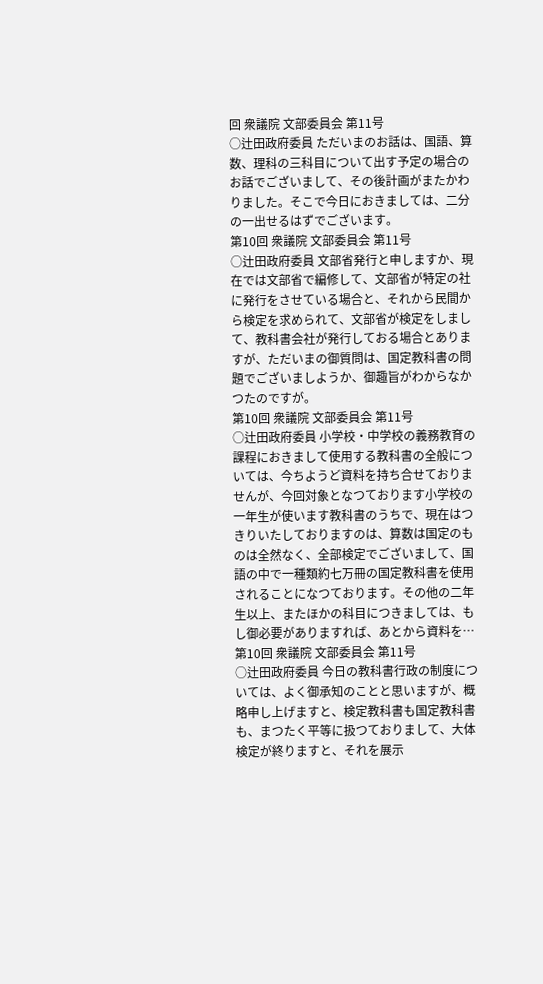回 衆議院 文部委員会 第11号
○辻田政府委員 ただいまのお話は、国語、算数、理科の三科目について出す予定の場合のお話でございまして、その後計画がまたかわりました。そこで今日におきましては、二分の一出せるはずでございます。
第10回 衆議院 文部委員会 第11号
○辻田政府委員 文部省発行と申しますか、現在では文部省で編修して、文部省が特定の社に発行をさせている場合と、それから民間から検定を求められて、文部省が検定をしまして、教科書会社が発行しておる場合とありますが、ただいまの御質問は、国定教科書の問題でございましようか、御趣旨がわからなかつたのですが。
第10回 衆議院 文部委員会 第11号
○辻田政府委員 小学校・中学校の義務教育の課程におきまして使用する教科書の全般については、今ちようど資料を持ち合せておりませんが、今回対象となつております小学校の一年生が使います教科書のうちで、現在はつきりいたしておりますのは、算数は国定のものは全然なく、全部検定でございまして、国語の中で一種類約七万冊の国定教科書を使用されることになつております。その他の二年生以上、またほかの科目につきましては、もし御必要がありますれば、あとから資料を…
第10回 衆議院 文部委員会 第11号
○辻田政府委員 今日の教科書行政の制度については、よく御承知のことと思いますが、概略申し上げますと、検定教科書も国定教科書も、まつたく平等に扱つておりまして、大体検定が終りますと、それを展示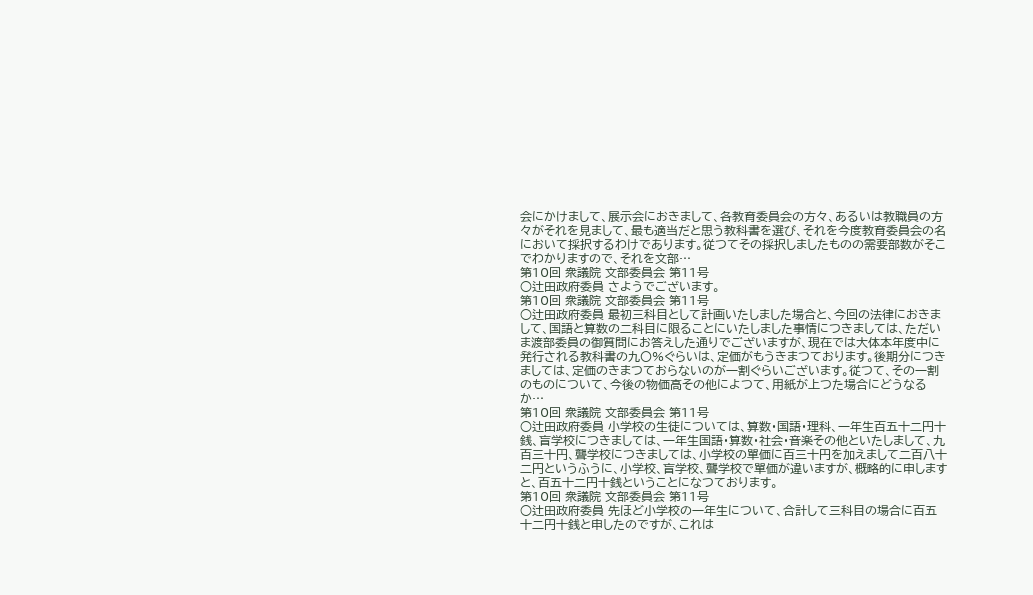会にかけまして、展示会におきまして、各教育委員会の方々、あるいは教職員の方々がそれを見まして、最も適当だと思う教科書を選び、それを今度教育委員会の名において採択するわけであります。従つてその採択しましたものの需要部数がそこでわかりますので、それを文部…
第10回 衆議院 文部委員会 第11号
○辻田政府委員 さようでございます。
第10回 衆議院 文部委員会 第11号
○辻田政府委員 最初三科目として計画いたしました場合と、今回の法律におきまして、国語と算数の二科目に限ることにいたしました事情につきましては、ただいま渡部委員の御質問にお答えした通りでございますが、現在では大体本年度中に発行される教科書の九〇%ぐらいは、定価がもうきまつております。後期分につきましては、定価のきまつておらないのが一割ぐらいございます。従つて、その一割のものについて、今後の物価高その他によつて、用紙が上つた場合にどうなるか…
第10回 衆議院 文部委員会 第11号
○辻田政府委員 小学校の生徒については、算数・国語・理科、一年生百五十二円十銭、盲学校につきましては、一年生国語・算数・社会・音楽その他といたしまして、九百三十円、聾学校につきましては、小学校の單価に百三十円を加えまして二百八十二円というふうに、小学校、盲学校、聾学校で單価が違いますが、概略的に申しますと、百五十二円十銭ということになつております。
第10回 衆議院 文部委員会 第11号
○辻田政府委員 先ほど小学校の一年生について、合計して三科目の場合に百五十二円十銭と申したのですが、これは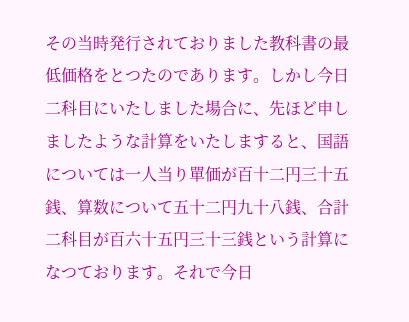その当時発行されておりました教科書の最低価格をとつたのであります。しかし今日二科目にいたしました場合に、先ほど申しましたような計算をいたしますると、国語については一人当り單価が百十二円三十五銭、算数について五十二円九十八銭、合計二科目が百六十五円三十三銭という計算になつております。それで今日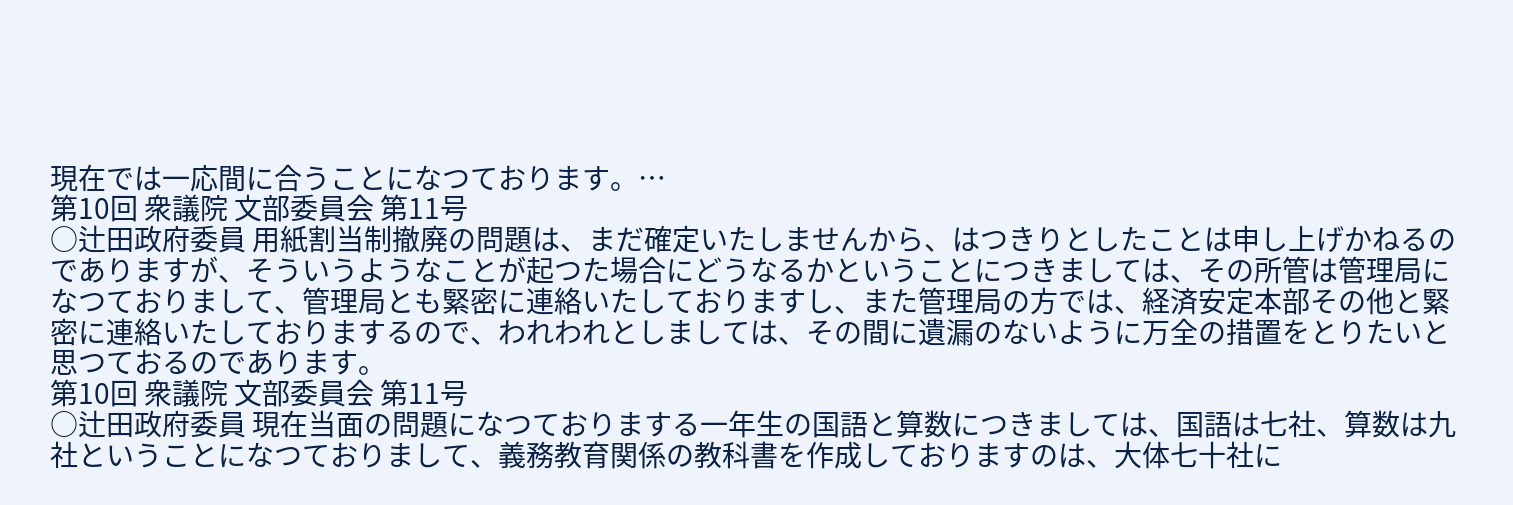現在では一応間に合うことになつております。…
第10回 衆議院 文部委員会 第11号
○辻田政府委員 用紙割当制撤廃の問題は、まだ確定いたしませんから、はつきりとしたことは申し上げかねるのでありますが、そういうようなことが起つた場合にどうなるかということにつきましては、その所管は管理局になつておりまして、管理局とも緊密に連絡いたしておりますし、また管理局の方では、経済安定本部その他と緊密に連絡いたしておりまするので、われわれとしましては、その間に遺漏のないように万全の措置をとりたいと思つておるのであります。
第10回 衆議院 文部委員会 第11号
○辻田政府委員 現在当面の問題になつておりまする一年生の国語と算数につきましては、国語は七社、算数は九社ということになつておりまして、義務教育関係の教科書を作成しておりますのは、大体七十社に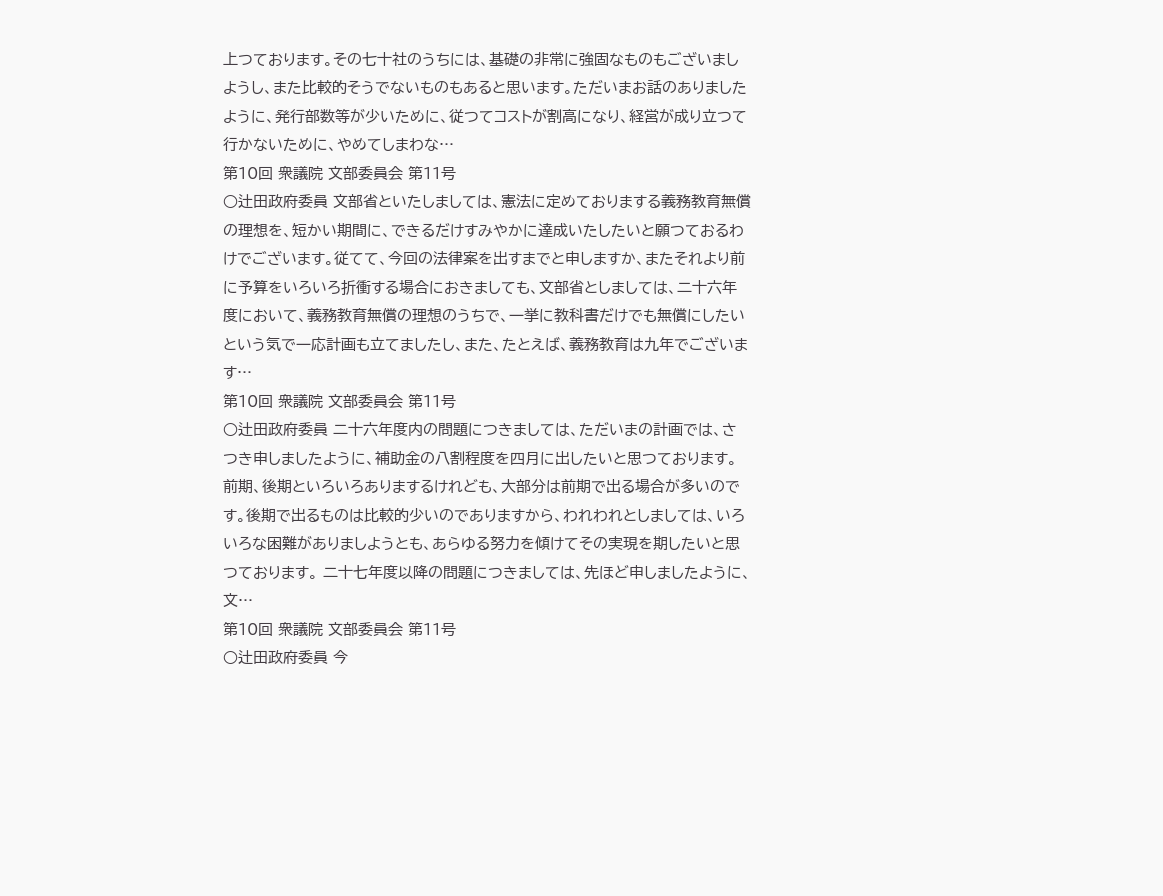上つております。その七十社のうちには、基礎の非常に強固なものもございましようし、また比較的そうでないものもあると思います。ただいまお話のありましたように、発行部数等が少いために、従つてコストが割高になり、経営が成り立つて行かないために、やめてしまわな…
第10回 衆議院 文部委員会 第11号
○辻田政府委員 文部省といたしましては、憲法に定めておりまする義務教育無償の理想を、短かい期間に、できるだけすみやかに達成いたしたいと願つておるわけでございます。従てて、今回の法律案を出すまでと申しますか、またそれより前に予算をいろいろ折衝する場合におきましても、文部省としましては、二十六年度において、義務教育無償の理想のうちで、一挙に教科書だけでも無償にしたいという気で一応計画も立てましたし、また、たとえば、義務教育は九年でございます…
第10回 衆議院 文部委員会 第11号
○辻田政府委員 二十六年度内の問題につきましては、ただいまの計画では、さつき申しましたように、補助金の八割程度を四月に出したいと思つております。前期、後期といろいろありまするけれども、大部分は前期で出る場合が多いのです。後期で出るものは比較的少いのでありますから、われわれとしましては、いろいろな困難がありましようとも、あらゆる努力を傾けてその実現を期したいと思つております。 二十七年度以降の問題につきましては、先ほど申しましたように、文…
第10回 衆議院 文部委員会 第11号
○辻田政府委員 今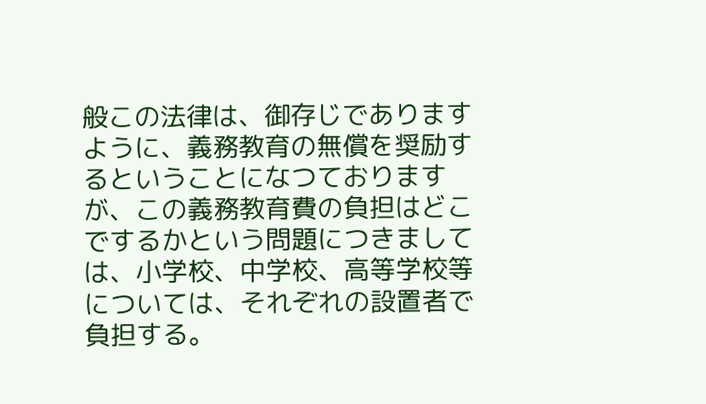般この法律は、御存じでありますように、義務教育の無償を奨励するということになつておりますが、この義務教育費の負担はどこでするかという問題につきましては、小学校、中学校、高等学校等については、それぞれの設置者で負担する。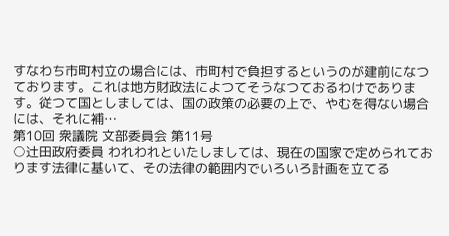すなわち市町村立の場合には、市町村で負担するというのが建前になつております。これは地方財政法によつてそうなつておるわけであります。従つて国としましては、国の政策の必要の上で、やむを得ない場合には、それに補…
第10回 衆議院 文部委員会 第11号
○辻田政府委員 われわれといたしましては、現在の国家で定められております法律に基いて、その法律の範囲内でいろいろ計画を立てる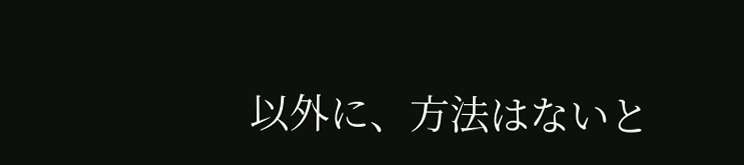以外に、方法はないと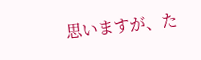思いますが、た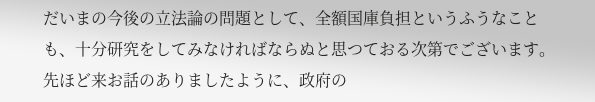だいまの今後の立法論の問題として、全額国庫負担というふうなことも、十分研究をしてみなければならぬと思つておる次第でございます。先ほど来お話のありましたように、政府の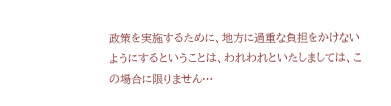政策を実施するために、地方に過重な負担をかけないようにするということは、われわれといたしましては、この場合に限りません…